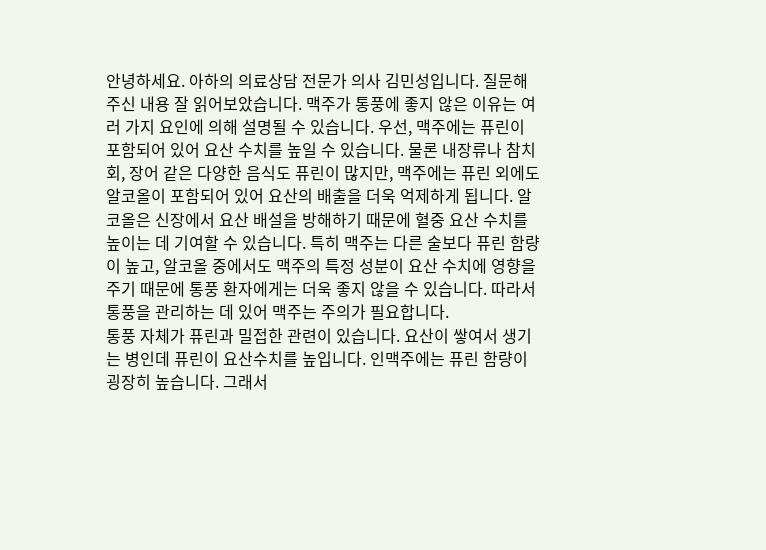안녕하세요. 아하의 의료상담 전문가 의사 김민성입니다. 질문해주신 내용 잘 읽어보았습니다. 맥주가 통풍에 좋지 않은 이유는 여러 가지 요인에 의해 설명될 수 있습니다. 우선, 맥주에는 퓨린이 포함되어 있어 요산 수치를 높일 수 있습니다. 물론 내장류나 참치회, 장어 같은 다양한 음식도 퓨린이 많지만, 맥주에는 퓨린 외에도 알코올이 포함되어 있어 요산의 배출을 더욱 억제하게 됩니다. 알코올은 신장에서 요산 배설을 방해하기 때문에 혈중 요산 수치를 높이는 데 기여할 수 있습니다. 특히 맥주는 다른 술보다 퓨린 함량이 높고, 알코올 중에서도 맥주의 특정 성분이 요산 수치에 영향을 주기 때문에 통풍 환자에게는 더욱 좋지 않을 수 있습니다. 따라서 통풍을 관리하는 데 있어 맥주는 주의가 필요합니다.
통풍 자체가 퓨린과 밀접한 관련이 있습니다. 요산이 쌓여서 생기는 병인데 퓨린이 요산수치를 높입니다. 인맥주에는 퓨린 함량이 굉장히 높습니다. 그래서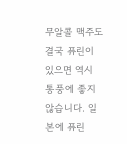무알콜 맥주도 결국 퓨린이 있으면 역시 통풍에 좋지 않습니다. 일본에 퓨린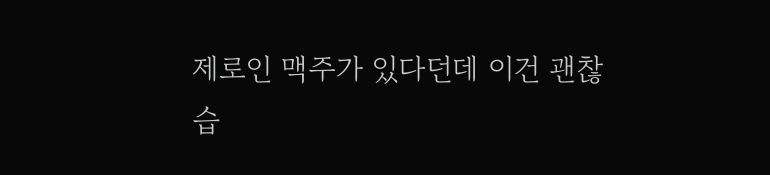제로인 맥주가 있다던데 이건 괜찮습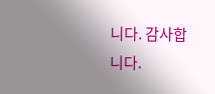니다. 감사합니다.